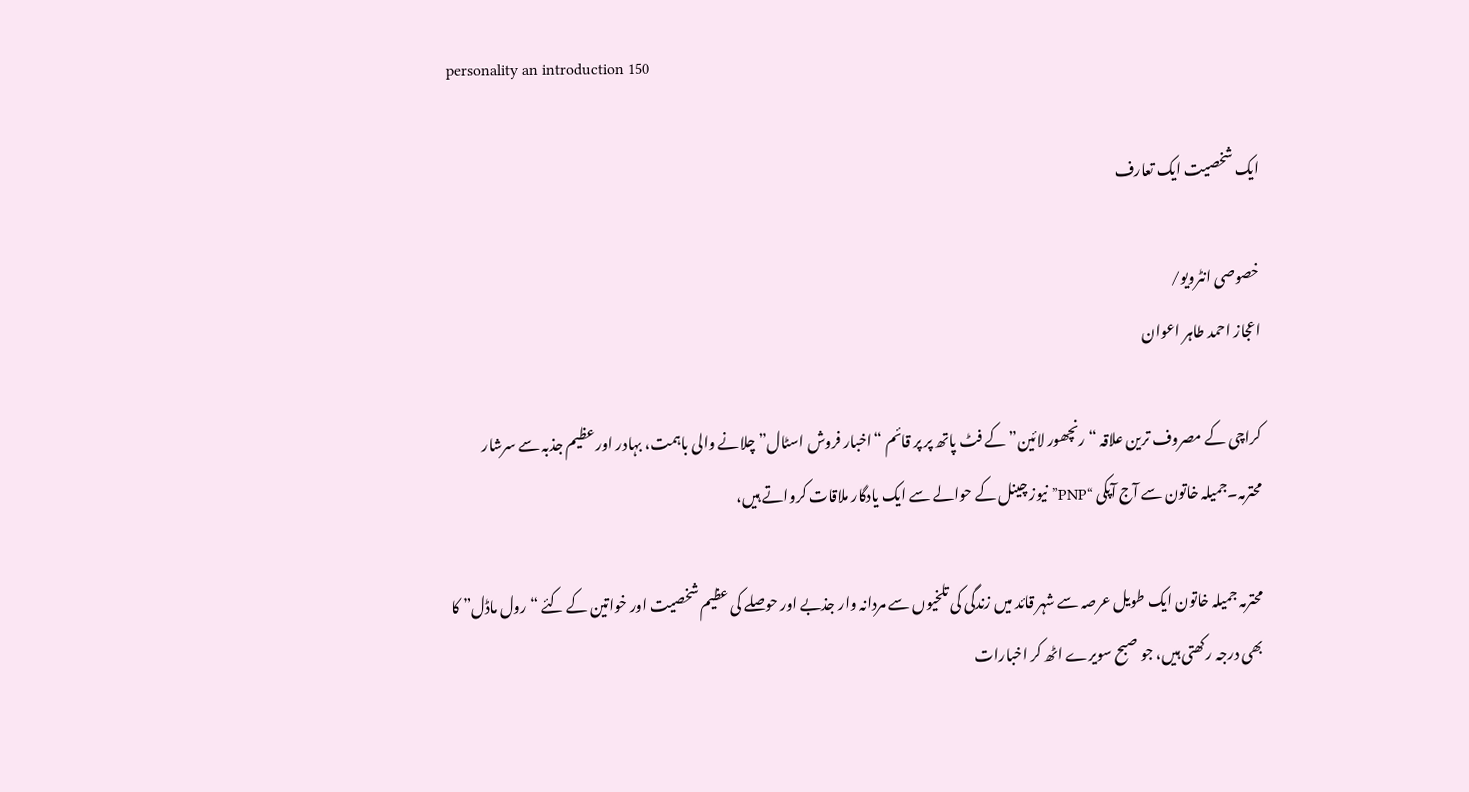personality an introduction 150

ایک شخصیت ایک تعارف

خصوصی انٹرویو/
اعجاز احمد طاہر اعوان

کراچی کے مصروف ترین علاقہ “رنچھور لائین” کے فٹ پاتھ پر پر قائم “اخبار فروش اسٹال” چلانے والی باہمت، بہادر اور عظیم جذبہ سے سرشار محترمہ۔جمیلہ خاتون سے آج آپکی “PNP” نیوز چینل کے حوالے سے ایک یادگار ملاقات کرواتے ہیں،

محترمہ جمیلہ خاتون ایک طویل عرصہ سے شہر قائد میں زندگی کی تلخیوں سے مردانہ وار جذبے اور حوصلے کی عظیم شخصیت اور خواتین کے کئے “رول ماڈل” کا بھی درجہ رکھتی ہیں، جو صبح سویرے اٹھ کر اخبارات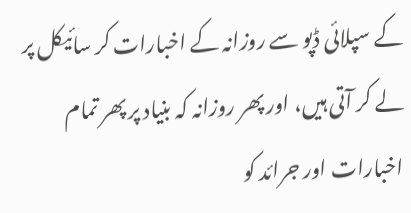کے سپلائی ڈپو سے روزانہ کے اخبارات کر سائیکل پر لے کر آتی ہیں، اور پھر روزانہ کہ بنیاد پر پھر تمام اخبارات اور جرائد کو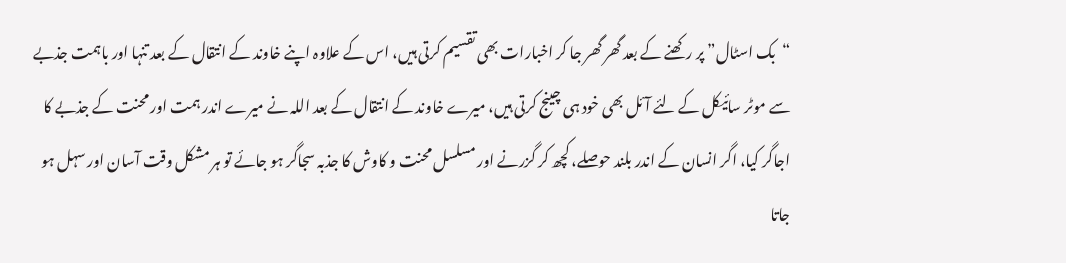“بک اسٹال” پر رکھنے کے بعد گھر گھر جا کر اخبارات بھی تقسیم کرتی ہیں، اس کے علاوہ اپنے خاوند کے انتقال کے بعد تنہا اور باہمت جذبے سے موٹر سائیکل کے لئے آئل بھی خود ہی چینج کرتی ہیں، میرے خاوند کے انتقال کے بعد اللہ نے میرے اندر ہمت اور محنت کے جذبے کا اجاگر کیا، اگر انسان کے اندر بلند حوصلے، کچھ کر گزرنے اور مسلسل محنت و کاوش کا جذبہ سجاگر ہو جائے تو ہر مشکل وقت آسان اور سہل ہو جاتا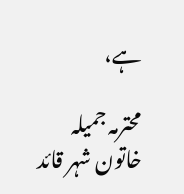ہے،

محترمہ جمیلہ خاتون شہر قائد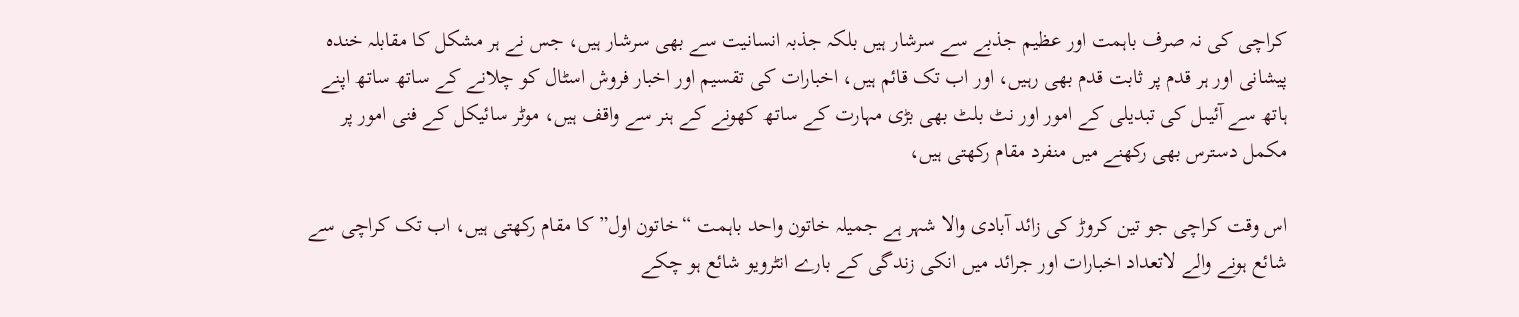کراچی کی نہ صرف باہمت اور عظیم جذبے سے سرشار ہیں بلکہ جذبہ انسانیت سے بھی سرشار ہیں، جس نے ہر مشکل کا مقابلہ خندہ پیشانی اور ہر قدم پر ثابت قدم بھی رہیں، اور اب تک قائم ہیں، اخبارات کی تقسیم اور اخبار فروش اسٹال کو چلانے کے ساتھ ساتھ اپنے ہاتھ سے آئیںل کی تبدیلی کے امور اور نٹ بلٹ بھی بڑی مہارت کے ساتھ کھونے کے ہنر سے واقف ہیں، موٹر سائیکل کے فنی امور پر مکمل دسترس بھی رکھنے میں منفرد مقام رکھتی ہیں،

اس وقت کراچی جو تین کروڑ کی زائد آبادی والا شہر ہے جمیلہ خاتون واحد باہمت “خاتون اول” کا مقام رکھتی ہیں، اب تک کراچی سے شائع ہونے والے لاتعداد اخبارات اور جرائد میں انکی زندگی کے بارے انٹرویو شائع ہو چکے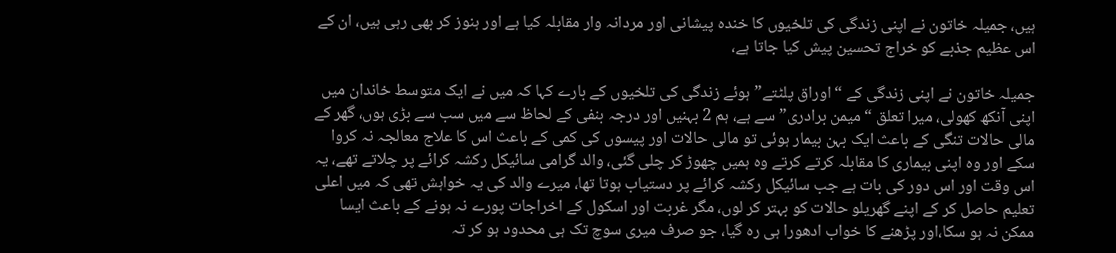ہیں، جمیلہ خاتون نے اپنی زندگی کی تلخیوں کا خندہ پیشانی اور مردانہ وار مقابلہ کیا ہے اور ہنوز کر بھی رہی ہیں، ان کے اس عظیم جذبے کو خراج تحسین پیش کیا جاتا ہے،

جمیلہ خاتون نے اپنی زندگی کے “اوراق پلٹتے” ہوئے زندگی کی تلخیوں کے بارے کہا کہ میں نے ایک متوسط خاندان میں اپنی آنکھ کھولی، میرا تعلق “میمن برادری” سے ہے، ہم 2 بہنیں اور درجہ بنفی کے لحاظ سے میں سب سے بڑی ہوں، گھر کے مالی حالات تنگی کے باعث ایک بہن بیمار ہوئی تو مالی حالات اور پیسوں کی کمی کے باعث اس کا علاج معالجہ نہ کروا سکے اور وہ اپنی بیماری کا مقابلہ کرتے کرتے وہ ہمیں چھوڑ کر چلی گئی، والد گرامی سائیکل رکشہ کرائے پر چلاتے تھے، یہ اس وقت اور اس دور کی بات ہے جب سائیکل رکشہ کرائے پر دستیاب ہوتا تھا، میرے والد کی یہ خواہش تھی کہ میں اعلی تعلیم حاصل کر کے اپنے گھریلو حالات کو بہتر کر لوں، مگر غربت اور اسکول کے اخراجات پورے نہ ہونے کے باعث ایسا ممکن نہ ہو سکا،اور پڑھنے کا خواب ادھورا ہی رہ گیا، جو صرف میری سوچ تک ہی محدود ہو کر تہ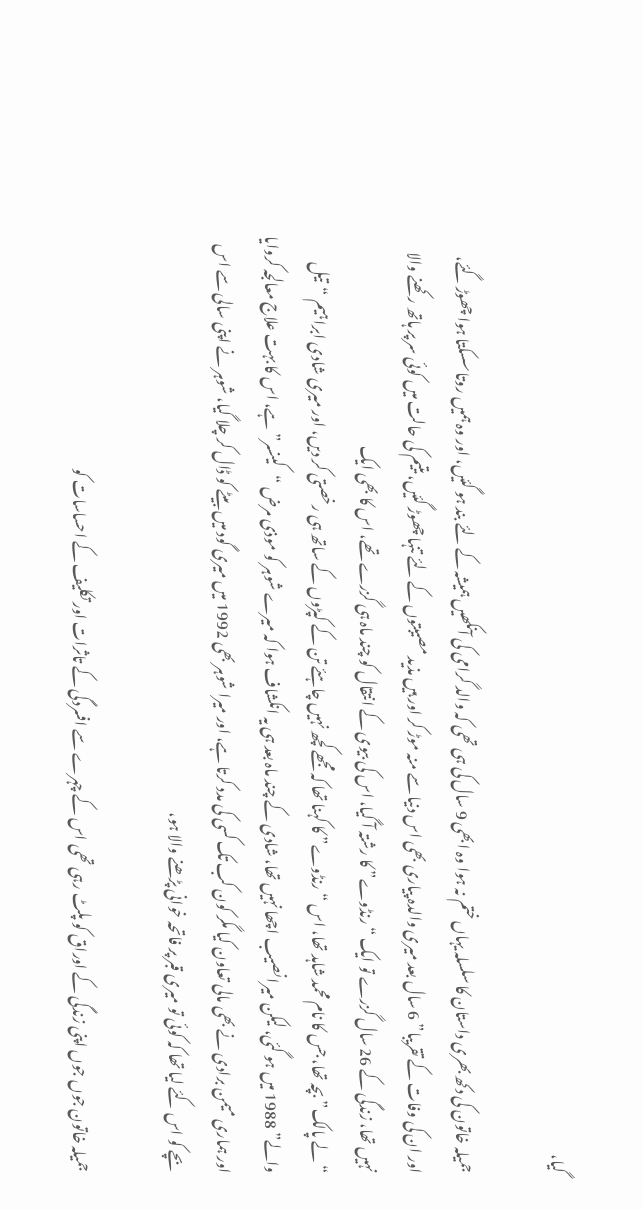گیا،

جمیلہ خاتون کی دکھ بھری داستان کا سلسلہ یہاں ختم نہ ہوا وہ ابھی 9 سال کی ہی تھی کہ والد گرامی کی آنکھیں ہمیشہ کے لئے بند ہو گئیں، اور وہ ہمیں روتا سسکتا ہوا چھوڑ گئے، اور ان کی وفات کے تقریبا” 6 سال بعد میری والدہ پیاری بھی اس دنیا سے منہ موڑ کر اور ہیں مذید مصیبتوں کے لئے تنہا چھوڑ گئیں، یتیم کی حالت میں کوئی سر پر ہاتھ رکھنے والا نہیں تھا، زندگی کے 26 سال گزرے تو ایک “رنڈوے” کا رشتہ آ گیا، اس کی بیوی کے انتقال کو چند ماہ ہی گزرے تھے، اس کا بھی ایک
“لے پالک” بچہ تھا، جس کا نام محمد شاہد تھا، اس “رنڈوے” کا کہنا تھا کہ مجھے کچھ نہیں چاہئے تن کے کپڑوں کے ساتھ ہی رخصتی کر دیں، اور میری شادی ابراہیم “تیل والے” 1988 میں ہو گئی، لیکن میرا نصیب اچھا نہیں تھا، شادی کے چند ماہ بعد ہی یہ انکشاف ہوا کہ میرے شوہر کو موذی مرض “کینسر” ہے، اس کا بہت علاج معالجہ کروایا اور ہماری میمن برادی نے بھی مالی تعاون کیا مگر کون کب تک کسی کی مدد کرتا ہے، اور میرا شوہر بھی 1992 میں میری گود میں بیٹے کو ڈال کر چلا گیا، شوہر نے اپنی سالی سے اس بچے کو اس کئے لیا تھا کہ کوئی تو میری قبر پر فاتحہ خوانی پڑھنے والا ہو،

جمیلہ خاتون جوں جوں اپنی زندگی کے اوراق کو پلٹ رہی تھی اس کے چہرے سے افسردگی کے تاثرات اور تکلیف کے احساسات کو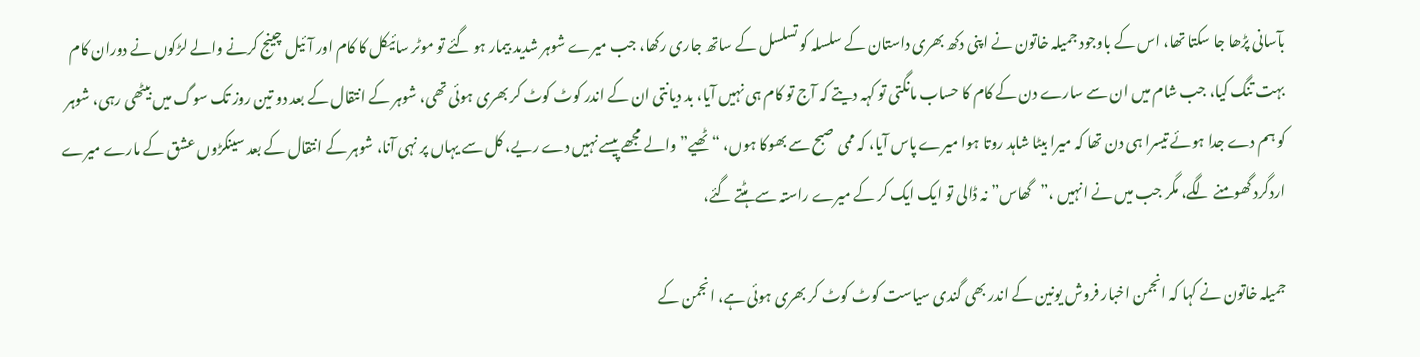بآسانی پڑھا جا سکتا تھا، اس کے باوجود جمیلہ خاتون نے اپنی دکھ بھری داستان کے سلسلہ کو تسلسل کے ساتھ جاری رکھا، جب میرے شوہر شدید بیمار ہو گئے تو موٹر سائیکل کا کام اور آئیل چینج کرنے والے لڑکوں نے دوران کام بہت تنگ کیا، جب شام میں ان سے سارے دن کے کام کا حساب مانگتی تو کہہ دیتے کہ آج تو کام ہی نہیں آیا، بد دیانتی ان کے اندر کوٹ کوٹ کر بھری ہوئی تھی، شوہر کے انتقال کے بعد دو تین روز تک سوگ میں بیٹھی رہی، شوہر کو ہم دے جدا ہوئے تیسرا ہی دن تھا کہ میرا بیٹا شاہد روتا ہوا میرے پاس آیا، کہ ممی صبح سے بھوکا ہوں، “ٹھیے” والے مجھے پیسے نہیں دے ریے، کل سے یہاں پر نہی آنا، شوہر کے انتقال کے بعد سینکڑوں عشق کے مارے میرے اردگرد گھومنے لگے، مگر جب میں نے انہیں ،”گھاس” نہ ڈالی تو ایک ایک کر کے میرے راستہ سے ہٹتے گئے،

جمیلہ خاتون نے کہا کہ انجمن اخبار فروش یونین کے اندر بھی گندی سیاست کوٹ کوٹ کر بھری ہوئی ہے، انجمن کے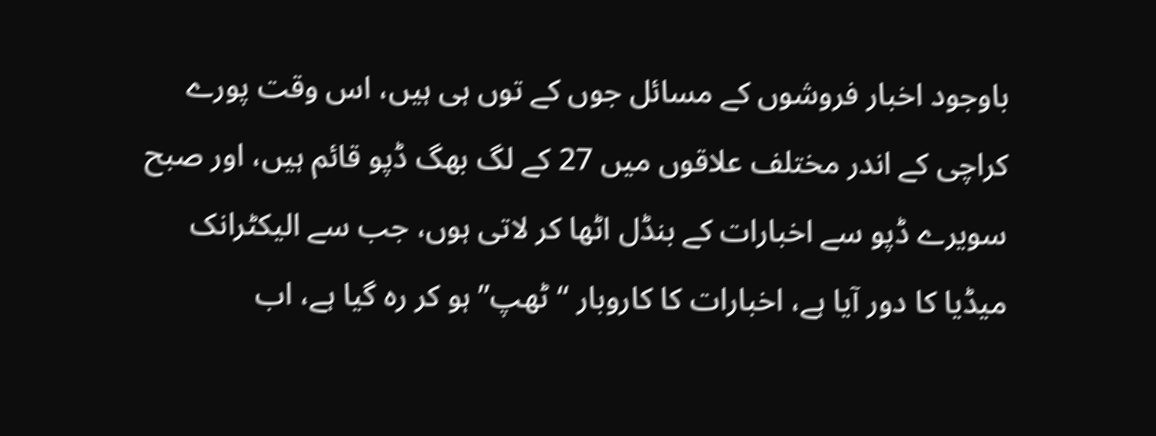باوجود اخبار فروشوں کے مسائل جوں کے توں ہی ہیں، اس وقت پورے کراچی کے اندر مختلف علاقوں میں 27 کے لگ بھگ ڈپو قائم ہیں، اور صبح سویرے ڈپو سے اخبارات کے بنڈل اٹھا کر لاتی ہوں، جب سے الیکٹرانک میڈیا کا دور آیا ہے، اخبارات کا کاروبار “ٹھپ” ہو کر رہ گیا ہے، اب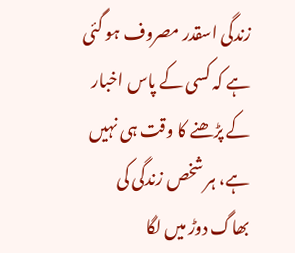زندگی اسقدر مصروف ہو گئی ہے کہ کسی کے پاس اخبار کے پڑھنے کا وقت ہی نہیں ہے، ہر شخص زندگی کی بھاگ دوڑ میں لگا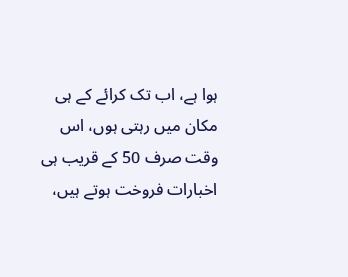ہوا ہے، اب تک کرائے کے ہی مکان میں رہتی ہوں، اس وقت صرف 50 کے قریب ہی اخبارات فروخت ہوتے ہیں،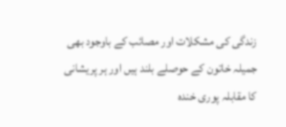زندگی کی مشکلات اور مصائب کے باوجود بھی جمیلہ خاتون کے حوصلے بلند ہیں اور ہر پریشانی کا مقابلہ پوری خندہ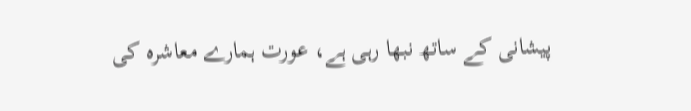پیشانی کے ساتھ نبھا رہی ہے، عورت ہمارے معاشرہ کی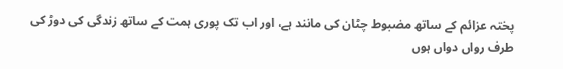پختہ عزائم کے ساتھ مضبوط چٹان کی مانند ہے، اور اب تک پوری ہمت کے ساتھ زندگی کی دوڑ کی طرف رواں دواں ہوں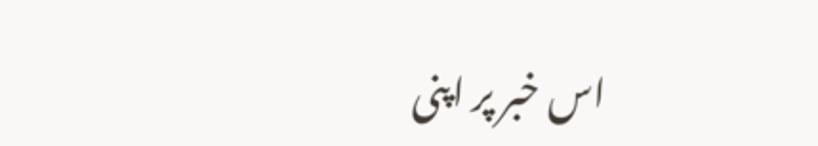اس خبر پر اپنی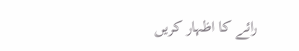رائے کا اظہار کریں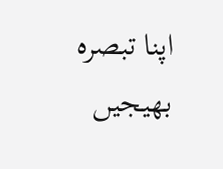اپنا تبصرہ بھیجیں